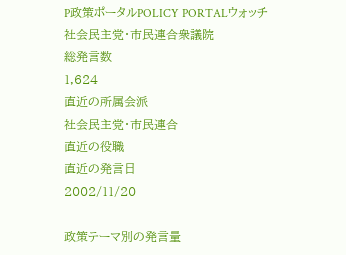P政策ポータルPOLICY PORTALウォッチ
社会民主党・市民連合衆議院
総発言数
1,624
直近の所属会派
社会民主党・市民連合
直近の役職
直近の発言日
2002/11/20

政策テーマ別の発言量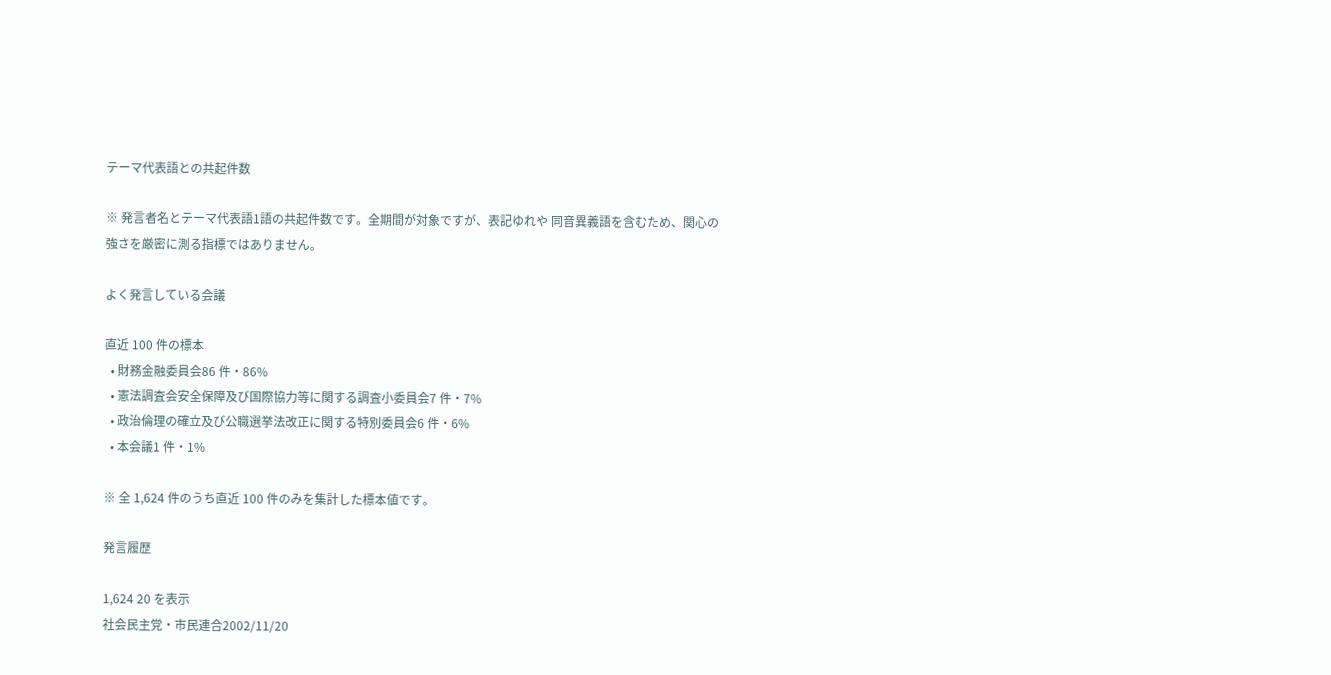テーマ代表語との共起件数

※ 発言者名とテーマ代表語1語の共起件数です。全期間が対象ですが、表記ゆれや 同音異義語を含むため、関心の強さを厳密に測る指標ではありません。

よく発言している会議

直近 100 件の標本
  • 財務金融委員会86 件・86%
  • 憲法調査会安全保障及び国際協力等に関する調査小委員会7 件・7%
  • 政治倫理の確立及び公職選挙法改正に関する特別委員会6 件・6%
  • 本会議1 件・1%

※ 全 1,624 件のうち直近 100 件のみを集計した標本値です。

発言履歴

1,624 20 を表示
社会民主党・市民連合2002/11/20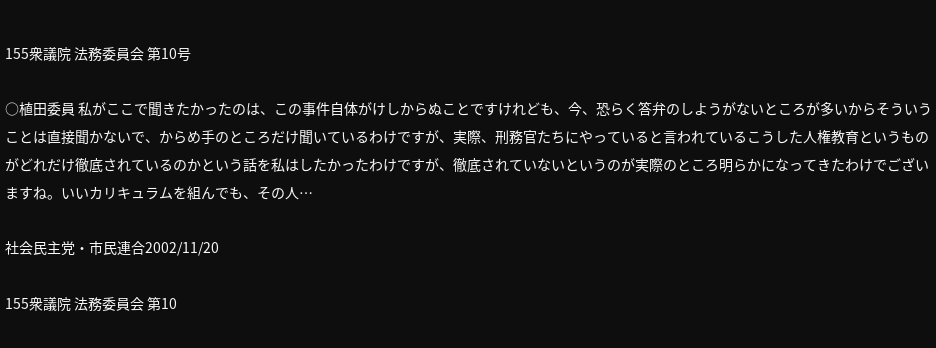155衆議院 法務委員会 第10号

○植田委員 私がここで聞きたかったのは、この事件自体がけしからぬことですけれども、今、恐らく答弁のしようがないところが多いからそういうことは直接聞かないで、からめ手のところだけ聞いているわけですが、実際、刑務官たちにやっていると言われているこうした人権教育というものがどれだけ徹底されているのかという話を私はしたかったわけですが、徹底されていないというのが実際のところ明らかになってきたわけでございますね。いいカリキュラムを組んでも、その人…

社会民主党・市民連合2002/11/20

155衆議院 法務委員会 第10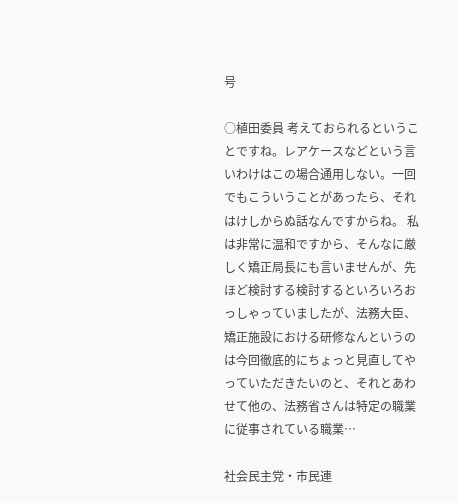号

○植田委員 考えておられるということですね。レアケースなどという言いわけはこの場合通用しない。一回でもこういうことがあったら、それはけしからぬ話なんですからね。 私は非常に温和ですから、そんなに厳しく矯正局長にも言いませんが、先ほど検討する検討するといろいろおっしゃっていましたが、法務大臣、矯正施設における研修なんというのは今回徹底的にちょっと見直してやっていただきたいのと、それとあわせて他の、法務省さんは特定の職業に従事されている職業…

社会民主党・市民連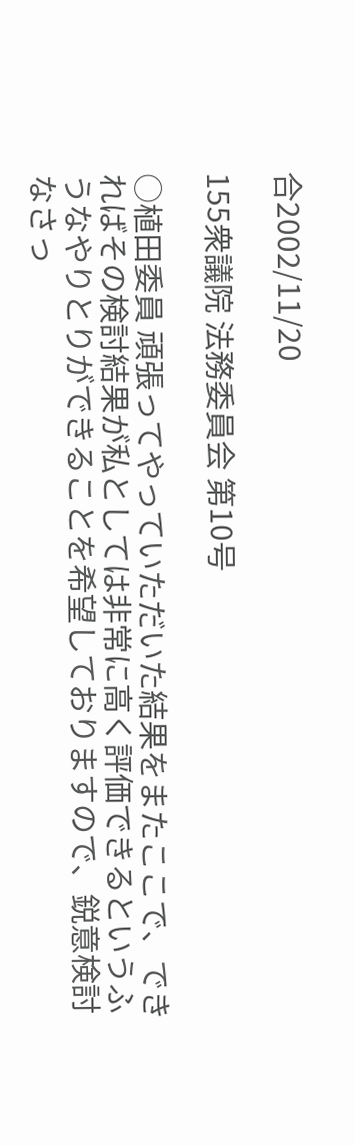合2002/11/20

155衆議院 法務委員会 第10号

○植田委員 頑張ってやっていただいた結果をまたここで、できればその検討結果が私としては非常に高く評価できるというふうなやりとりができることを希望しておりますので、鋭意検討なさっ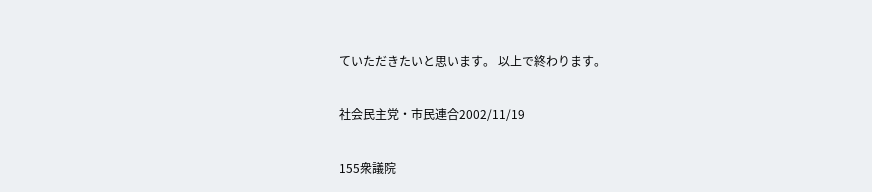ていただきたいと思います。 以上で終わります。

社会民主党・市民連合2002/11/19

155衆議院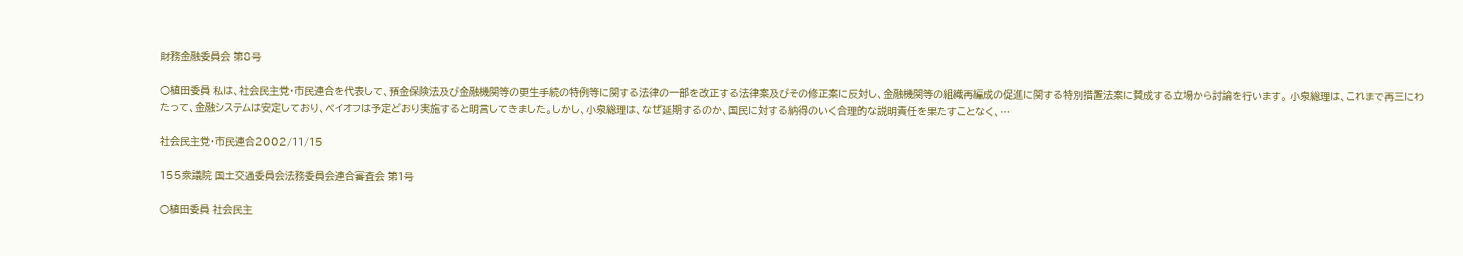財務金融委員会 第8号

○植田委員 私は、社会民主党・市民連合を代表して、預金保険法及び金融機関等の更生手続の特例等に関する法律の一部を改正する法律案及びその修正案に反対し、金融機関等の組織再編成の促進に関する特別措置法案に賛成する立場から討論を行います。 小泉総理は、これまで再三にわたって、金融システムは安定しており、ペイオフは予定どおり実施すると明言してきました。しかし、小泉総理は、なぜ延期するのか、国民に対する納得のいく合理的な説明責任を果たすことなく、…

社会民主党・市民連合2002/11/15

155衆議院 国土交通委員会法務委員会連合審査会 第1号

○植田委員 社会民主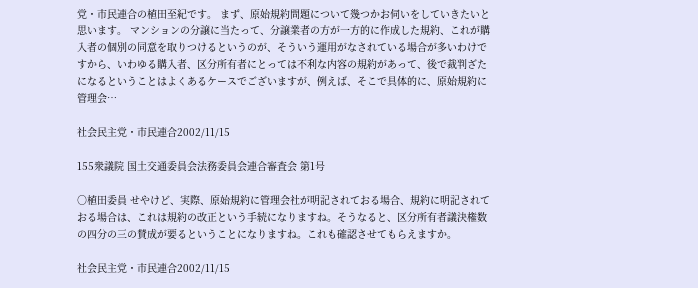党・市民連合の植田至紀です。 まず、原始規約問題について幾つかお伺いをしていきたいと思います。 マンションの分譲に当たって、分譲業者の方が一方的に作成した規約、これが購入者の個別の同意を取りつけるというのが、そういう運用がなされている場合が多いわけですから、いわゆる購入者、区分所有者にとっては不利な内容の規約があって、後で裁判ざたになるということはよくあるケースでございますが、例えば、そこで具体的に、原始規約に管理会…

社会民主党・市民連合2002/11/15

155衆議院 国土交通委員会法務委員会連合審査会 第1号

○植田委員 せやけど、実際、原始規約に管理会社が明記されておる場合、規約に明記されておる場合は、これは規約の改正という手続になりますね。そうなると、区分所有者議決権数の四分の三の賛成が要るということになりますね。これも確認させてもらえますか。

社会民主党・市民連合2002/11/15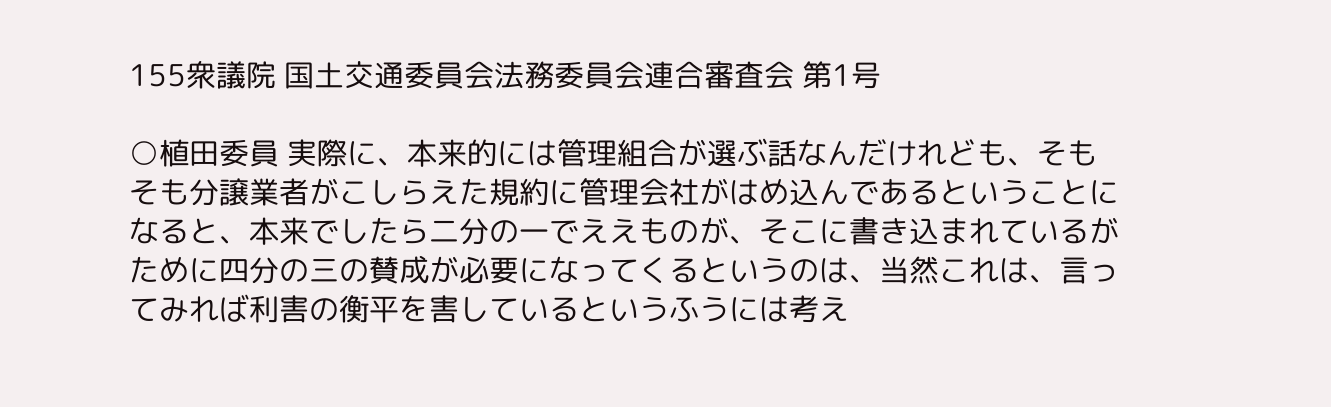155衆議院 国土交通委員会法務委員会連合審査会 第1号

○植田委員 実際に、本来的には管理組合が選ぶ話なんだけれども、そもそも分譲業者がこしらえた規約に管理会社がはめ込んであるということになると、本来でしたら二分の一でええものが、そこに書き込まれているがために四分の三の賛成が必要になってくるというのは、当然これは、言ってみれば利害の衡平を害しているというふうには考え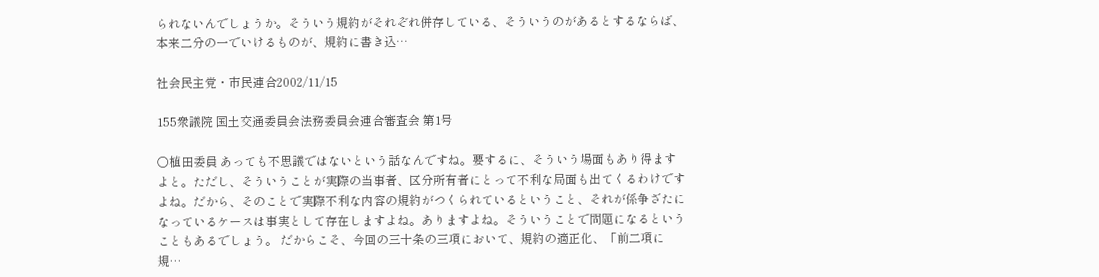られないんでしょうか。そういう規約がそれぞれ併存している、そういうのがあるとするならば、本来二分の一でいけるものが、規約に書き込…

社会民主党・市民連合2002/11/15

155衆議院 国土交通委員会法務委員会連合審査会 第1号

○植田委員 あっても不思議ではないという話なんですね。要するに、そういう場面もあり得ますよと。ただし、そういうことが実際の当事者、区分所有者にとって不利な局面も出てくるわけですよね。だから、そのことで実際不利な内容の規約がつくられているということ、それが係争ざたになっているケースは事実として存在しますよね。ありますよね。そういうことで問題になるということもあるでしょう。 だからこそ、今回の三十条の三項において、規約の適正化、「前二項に規…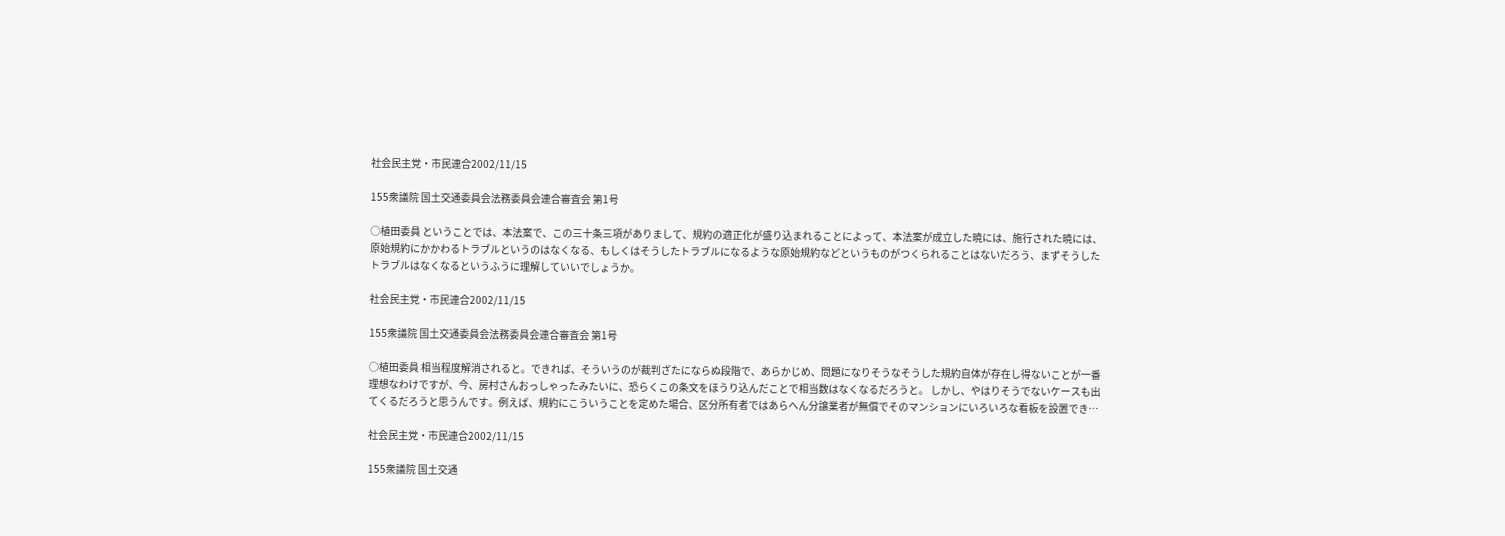社会民主党・市民連合2002/11/15

155衆議院 国土交通委員会法務委員会連合審査会 第1号

○植田委員 ということでは、本法案で、この三十条三項がありまして、規約の適正化が盛り込まれることによって、本法案が成立した暁には、施行された暁には、原始規約にかかわるトラブルというのはなくなる、もしくはそうしたトラブルになるような原始規約などというものがつくられることはないだろう、まずそうしたトラブルはなくなるというふうに理解していいでしょうか。

社会民主党・市民連合2002/11/15

155衆議院 国土交通委員会法務委員会連合審査会 第1号

○植田委員 相当程度解消されると。できれば、そういうのが裁判ざたにならぬ段階で、あらかじめ、問題になりそうなそうした規約自体が存在し得ないことが一番理想なわけですが、今、房村さんおっしゃったみたいに、恐らくこの条文をほうり込んだことで相当数はなくなるだろうと。 しかし、やはりそうでないケースも出てくるだろうと思うんです。例えば、規約にこういうことを定めた場合、区分所有者ではあらへん分譲業者が無償でそのマンションにいろいろな看板を設置でき…

社会民主党・市民連合2002/11/15

155衆議院 国土交通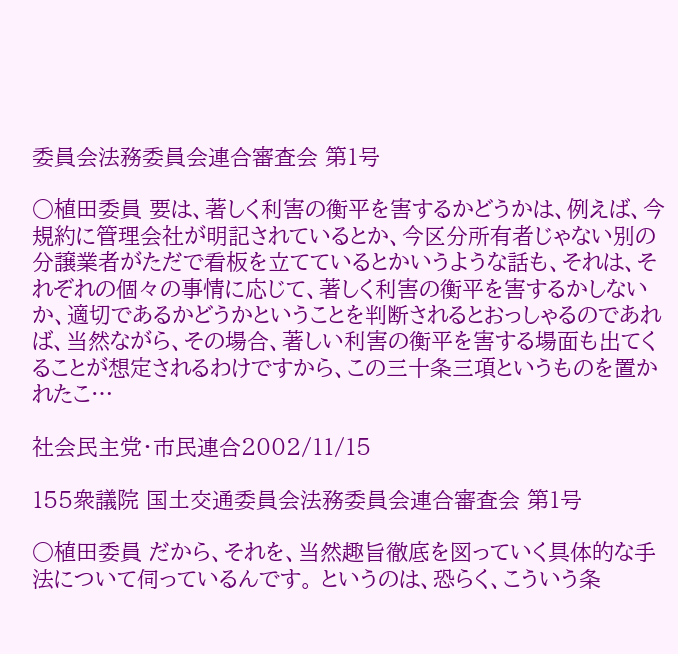委員会法務委員会連合審査会 第1号

○植田委員 要は、著しく利害の衡平を害するかどうかは、例えば、今規約に管理会社が明記されているとか、今区分所有者じゃない別の分譲業者がただで看板を立てているとかいうような話も、それは、それぞれの個々の事情に応じて、著しく利害の衡平を害するかしないか、適切であるかどうかということを判断されるとおっしゃるのであれば、当然ながら、その場合、著しい利害の衡平を害する場面も出てくることが想定されるわけですから、この三十条三項というものを置かれたこ…

社会民主党・市民連合2002/11/15

155衆議院 国土交通委員会法務委員会連合審査会 第1号

○植田委員 だから、それを、当然趣旨徹底を図っていく具体的な手法について伺っているんです。 というのは、恐らく、こういう条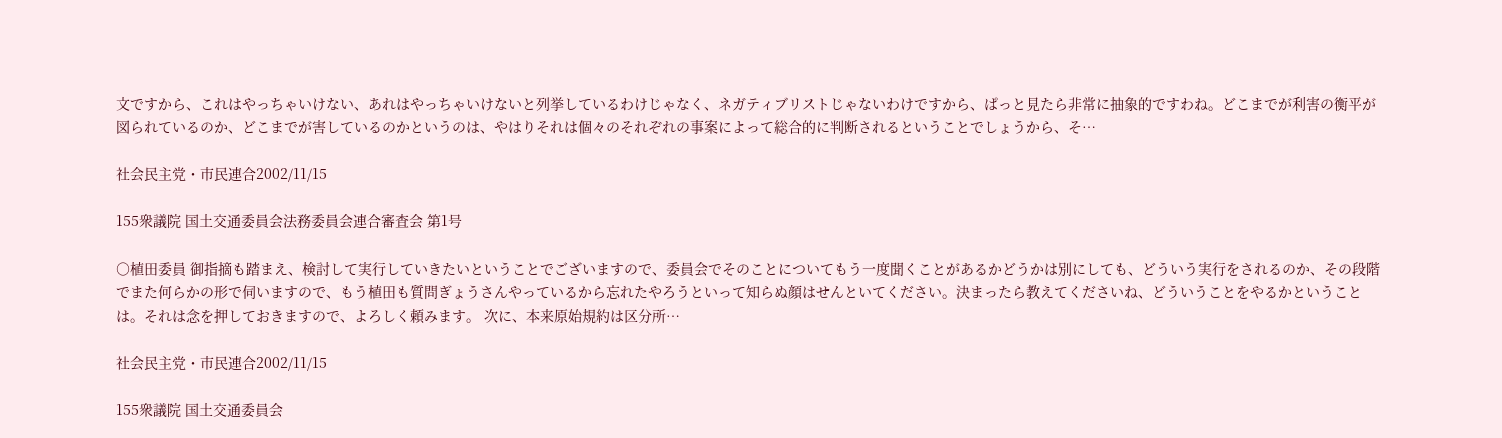文ですから、これはやっちゃいけない、あれはやっちゃいけないと列挙しているわけじゃなく、ネガティブリストじゃないわけですから、ぱっと見たら非常に抽象的ですわね。どこまでが利害の衡平が図られているのか、どこまでが害しているのかというのは、やはりそれは個々のそれぞれの事案によって総合的に判断されるということでしょうから、そ…

社会民主党・市民連合2002/11/15

155衆議院 国土交通委員会法務委員会連合審査会 第1号

○植田委員 御指摘も踏まえ、検討して実行していきたいということでございますので、委員会でそのことについてもう一度聞くことがあるかどうかは別にしても、どういう実行をされるのか、その段階でまた何らかの形で伺いますので、もう植田も質問ぎょうさんやっているから忘れたやろうといって知らぬ顔はせんといてください。決まったら教えてくださいね、どういうことをやるかということは。それは念を押しておきますので、よろしく頼みます。 次に、本来原始規約は区分所…

社会民主党・市民連合2002/11/15

155衆議院 国土交通委員会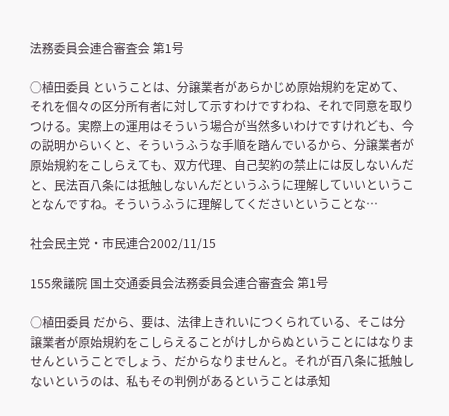法務委員会連合審査会 第1号

○植田委員 ということは、分譲業者があらかじめ原始規約を定めて、それを個々の区分所有者に対して示すわけですわね、それで同意を取りつける。実際上の運用はそういう場合が当然多いわけですけれども、今の説明からいくと、そういうふうな手順を踏んでいるから、分譲業者が原始規約をこしらえても、双方代理、自己契約の禁止には反しないんだと、民法百八条には抵触しないんだというふうに理解していいということなんですね。そういうふうに理解してくださいということな…

社会民主党・市民連合2002/11/15

155衆議院 国土交通委員会法務委員会連合審査会 第1号

○植田委員 だから、要は、法律上きれいにつくられている、そこは分譲業者が原始規約をこしらえることがけしからぬということにはなりませんということでしょう、だからなりませんと。それが百八条に抵触しないというのは、私もその判例があるということは承知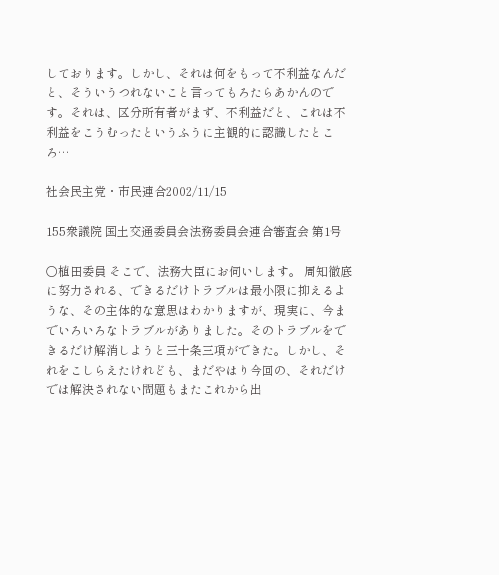しております。しかし、それは何をもって不利益なんだと、そういうつれないこと言ってもろたらあかんのです。それは、区分所有者がまず、不利益だと、これは不利益をこうむったというふうに主観的に認識したところ…

社会民主党・市民連合2002/11/15

155衆議院 国土交通委員会法務委員会連合審査会 第1号

○植田委員 そこで、法務大臣にお伺いします。 周知徹底に努力される、できるだけトラブルは最小限に抑えるような、その主体的な意思はわかりますが、現実に、今までいろいろなトラブルがありました。そのトラブルをできるだけ解消しようと三十条三項ができた。しかし、それをこしらえたけれども、まだやはり今回の、それだけでは解決されない問題もまたこれから出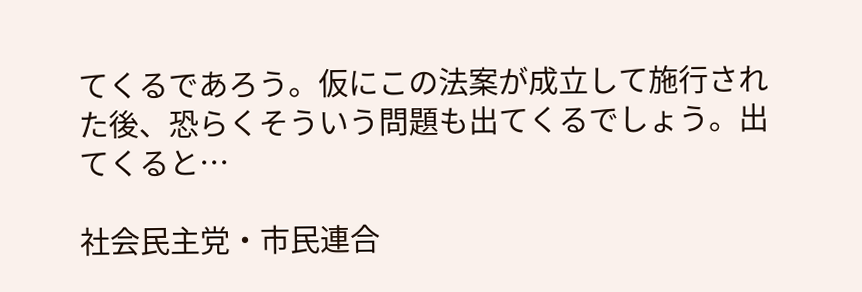てくるであろう。仮にこの法案が成立して施行された後、恐らくそういう問題も出てくるでしょう。出てくると…

社会民主党・市民連合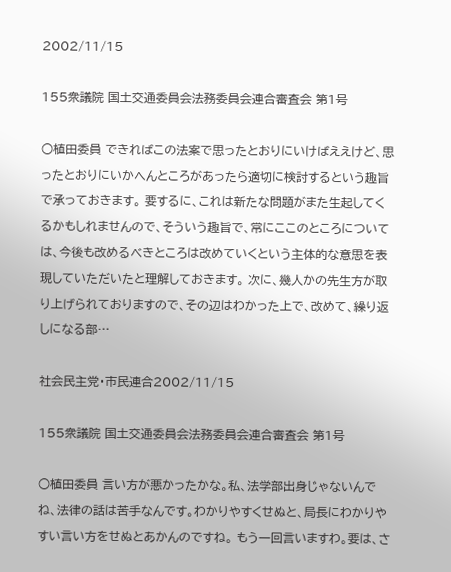2002/11/15

155衆議院 国土交通委員会法務委員会連合審査会 第1号

○植田委員 できればこの法案で思ったとおりにいけばええけど、思ったとおりにいかへんところがあったら適切に検討するという趣旨で承っておきます。 要するに、これは新たな問題がまた生起してくるかもしれませんので、そういう趣旨で、常にここのところについては、今後も改めるべきところは改めていくという主体的な意思を表現していただいたと理解しておきます。 次に、幾人かの先生方が取り上げられておりますので、その辺はわかった上で、改めて、繰り返しになる部…

社会民主党・市民連合2002/11/15

155衆議院 国土交通委員会法務委員会連合審査会 第1号

○植田委員 言い方が悪かったかな。私、法学部出身じゃないんでね、法律の話は苦手なんです。わかりやすくせぬと、局長にわかりやすい言い方をせぬとあかんのですね。 もう一回言いますわ。要は、さ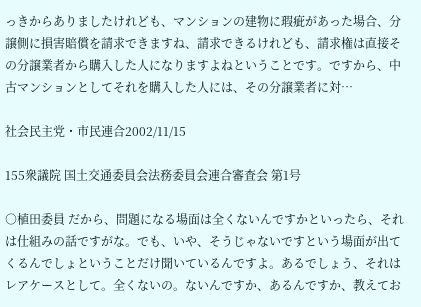っきからありましたけれども、マンションの建物に瑕疵があった場合、分譲側に損害賠償を請求できますね、請求できるけれども、請求権は直接その分譲業者から購入した人になりますよねということです。ですから、中古マンションとしてそれを購入した人には、その分譲業者に対…

社会民主党・市民連合2002/11/15

155衆議院 国土交通委員会法務委員会連合審査会 第1号

○植田委員 だから、問題になる場面は全くないんですかといったら、それは仕組みの話ですがな。でも、いや、そうじゃないですという場面が出てくるんでしょということだけ聞いているんですよ。あるでしょう、それはレアケースとして。全くないの。ないんですか、あるんですか、教えてお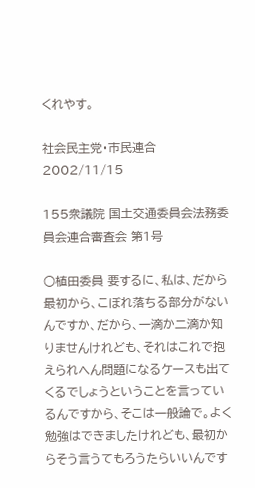くれやす。

社会民主党・市民連合2002/11/15

155衆議院 国土交通委員会法務委員会連合審査会 第1号

○植田委員 要するに、私は、だから最初から、こぼれ落ちる部分がないんですか、だから、一滴か二滴か知りませんけれども、それはこれで抱えられへん問題になるケースも出てくるでしょうということを言っているんですから、そこは一般論で。よく勉強はできましたけれども、最初からそう言うてもろうたらいいんです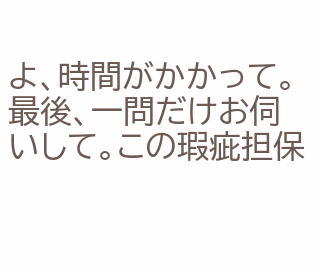よ、時間がかかって。 最後、一問だけお伺いして。この瑕疵担保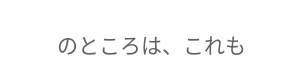のところは、これも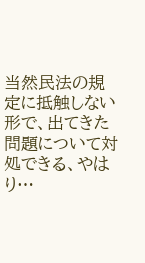当然民法の規定に抵触しない形で、出てきた問題について対処できる、やはり…